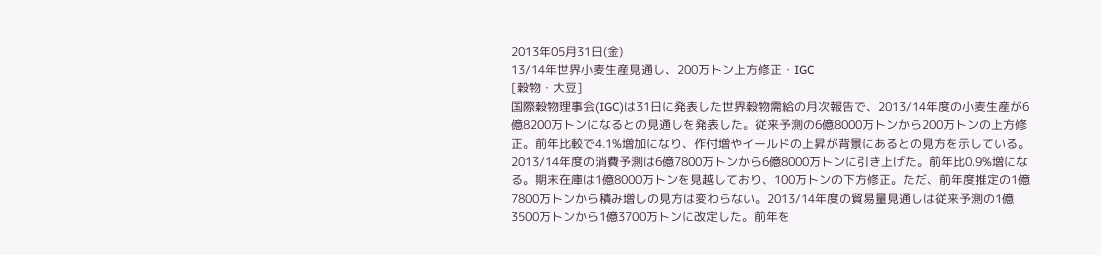2013年05月31日(金)
13/14年世界小麦生産見通し、200万トン上方修正・IGC
[穀物・大豆]
国際穀物理事会(IGC)は31日に発表した世界穀物需給の月次報告で、2013/14年度の小麦生産が6億8200万トンになるとの見通しを発表した。従来予測の6億8000万トンから200万トンの上方修正。前年比較で4.1%増加になり、作付増やイールドの上昇が背景にあるとの見方を示している。
2013/14年度の消費予測は6億7800万トンから6億8000万トンに引き上げた。前年比0.9%増になる。期末在庫は1億8000万トンを見越しており、100万トンの下方修正。ただ、前年度推定の1億7800万トンから積み増しの見方は変わらない。2013/14年度の貿易量見通しは従来予測の1億3500万トンから1億3700万トンに改定した。前年を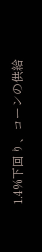1.4%下回り、コーンの供給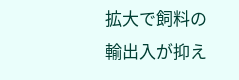拡大で飼料の輸出入が抑え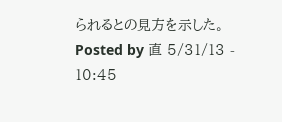られるとの見方を示した。
Posted by 直 5/31/13 - 10:45